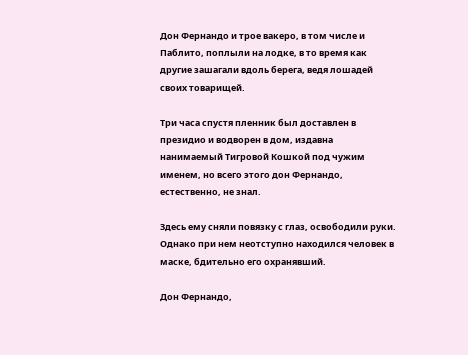Дон Фернандо и трое вакеро, в том числе и Паблито, поплыли на лодке, в то время как другие зашагали вдоль берега, ведя лошадей своих товарищей.

Три часа спустя пленник был доставлен в президио и водворен в дом, издавна нанимаемый Тигровой Кошкой под чужим именем, но всего этого дон Фернандо, естественно, не знал.

Здесь ему сняли повязку с глаз, освободили руки. Однако при нем неотступно находился человек в маске, бдительно его охранявший.

Дон Фернандо,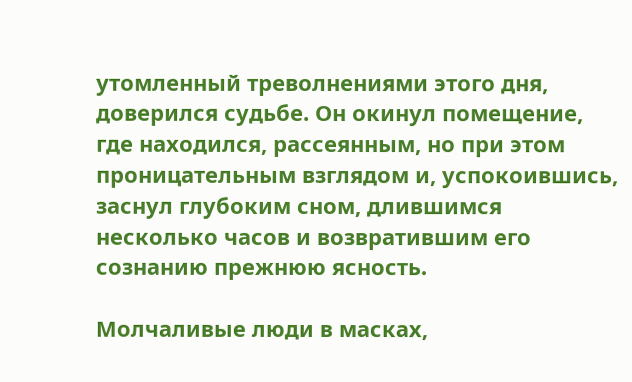утомленный треволнениями этого дня, доверился судьбе. Он окинул помещение, где находился, рассеянным, но при этом проницательным взглядом и, успокоившись, заснул глубоким сном, длившимся несколько часов и возвратившим его сознанию прежнюю ясность.

Молчаливые люди в масках,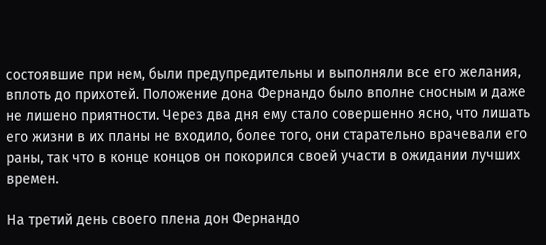состоявшие при нем, были предупредительны и выполняли все его желания, вплоть до прихотей. Положение дона Фернандо было вполне сносным и даже не лишено приятности. Через два дня ему стало совершенно ясно, что лишать его жизни в их планы не входило, более того, они старательно врачевали его раны, так что в конце концов он покорился своей участи в ожидании лучших времен.

На третий день своего плена дон Фернандо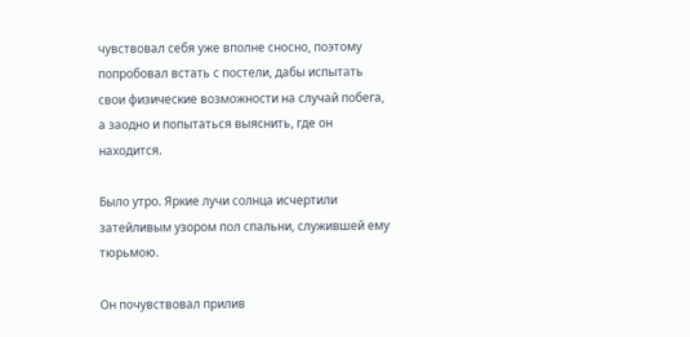чувствовал себя уже вполне сносно, поэтому попробовал встать с постели, дабы испытать свои физические возможности на случай побега, а заодно и попытаться выяснить, где он находится.

Было утро. Яркие лучи солнца исчертили затейливым узором пол спальни, служившей ему тюрьмою.

Он почувствовал прилив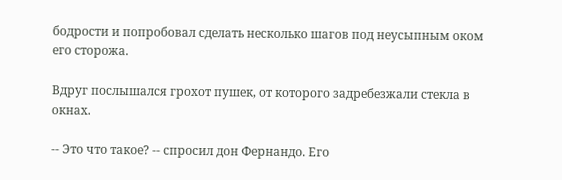бодрости и попробовал сделать несколько шагов под неусыпным оком его сторожа.

Вдруг послышался грохот пушек, от которого задребезжали стекла в окнах.

-- Это что такое? -- спросил дон Фернандо. Его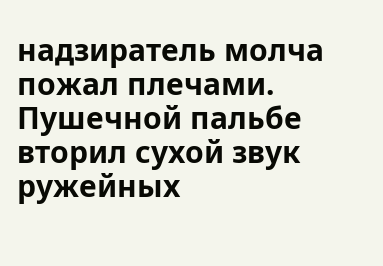надзиратель молча пожал плечами. Пушечной пальбе вторил сухой звук ружейных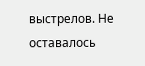выстрелов. Не оставалось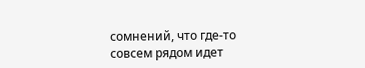сомнений, что где-то совсем рядом идет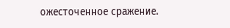ожесточенное сражение.